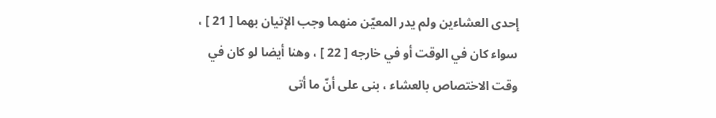إحدى العشاءين ولم يدر المعيّن منهما وجب الإتيان بهما [ 21 ] ، سواء كان في الوقت أو في خارجه [ 22 ] ، وهنا أيضا لو كان في وقت الاختصاص بالعشاء ، بنى على أنّ ما أتى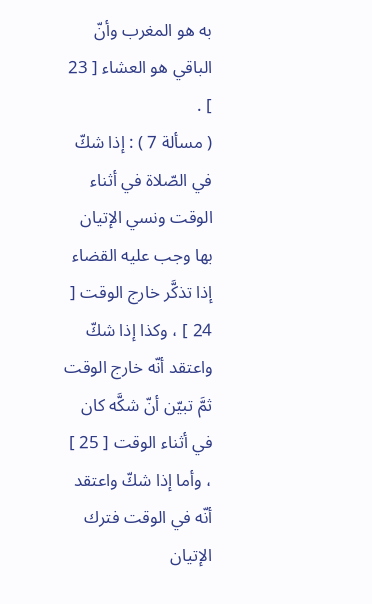به هو المغرب وأنّ الباقي هو العشاء [ 23 ] .
( مسألة 7 ) : إذا شكّ في الصّلاة في أثناء الوقت ونسي الإتيان بها وجب عليه القضاء إذا تذكَّر خارج الوقت [ 24 ] ، وكذا إذا شكّ واعتقد أنّه خارج الوقت ثمَّ تبيّن أنّ شكَّه كان في أثناء الوقت [ 25 ] ، وأما إذا شكّ واعتقد أنّه في الوقت فترك الإتيان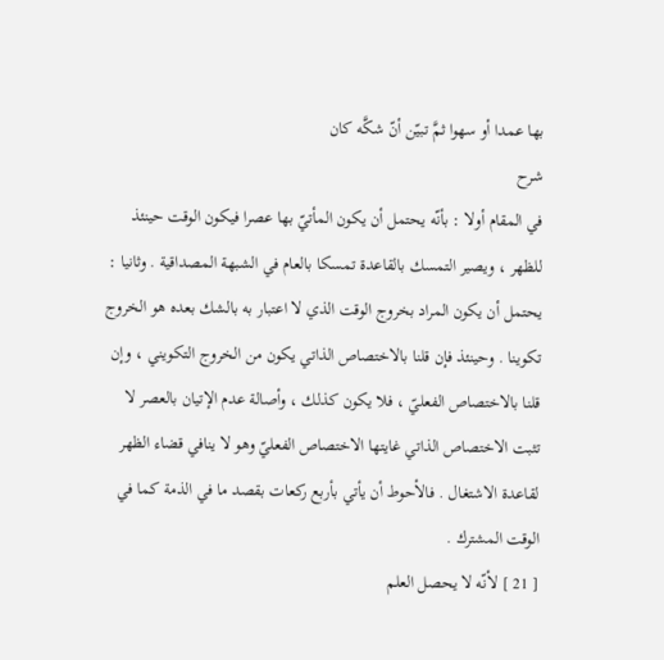بها عمدا أو سهوا ثمَّ تبيّن أنّ شكَّه كان
شرح
في المقام أولا : بأنّه يحتمل أن يكون المأتيّ بها عصرا فيكون الوقت حينئذ للظهر ، ويصير التمسك بالقاعدة تمسكا بالعام في الشبهة المصداقية . وثانيا :
يحتمل أن يكون المراد بخروج الوقت الذي لا اعتبار به بالشك بعده هو الخروج تكوينا . وحينئذ فإن قلنا بالاختصاص الذاتي يكون من الخروج التكويني ، وإن قلنا بالاختصاص الفعليّ ، فلا يكون كذلك ، وأصالة عدم الإتيان بالعصر لا تثبت الاختصاص الذاتي غايتها الاختصاص الفعليّ وهو لا ينافي قضاء الظهر لقاعدة الاشتغال . فالأحوط أن يأتي بأربع ركعات بقصد ما في الذمة كما في الوقت المشترك .
[ 21 ] لأنّه لا يحصل العلم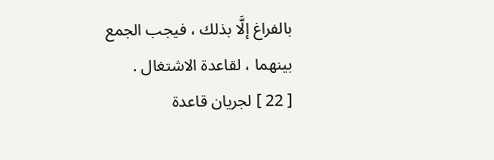بالفراغ إلَّا بذلك ، فيجب الجمع بينهما ، لقاعدة الاشتغال .
[ 22 ] لجريان قاعدة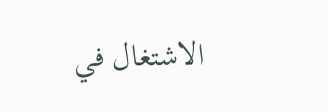الاشتغال في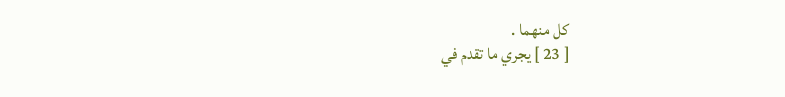كل منهما .
[ 23 ] يجري ما تقدم في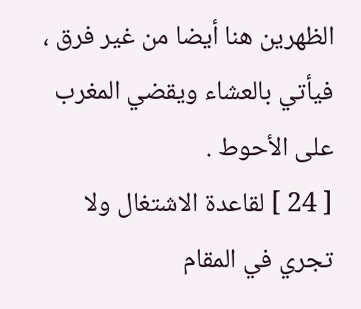الظهرين هنا أيضا من غير فرق ، فيأتي بالعشاء ويقضي المغرب على الأحوط .
[ 24 ] لقاعدة الاشتغال ولا تجري في المقام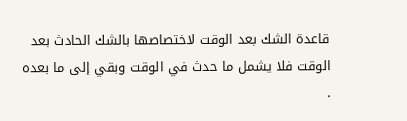قاعدة الشك بعد الوقت لاختصاصها بالشك الحادث بعد الوقت فلا يشمل ما حدث في الوقت وبقي إلى ما بعده .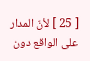[ 25 ] لأنّ المدار على الواقع دون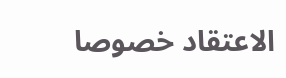الاعتقاد خصوصا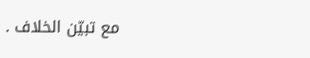مع تبيّن الخلاف .